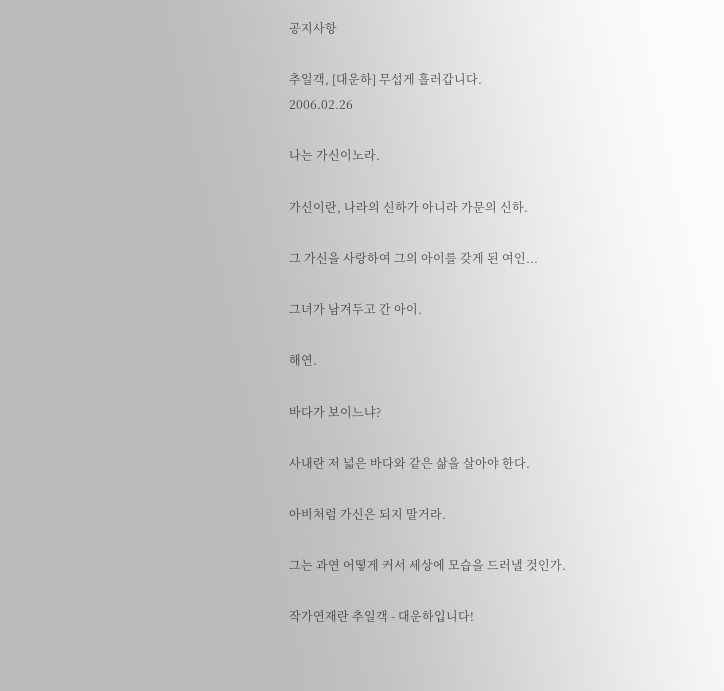공지사항

추일객, [대운하] 무섭게 흘러갑니다.
2006.02.26

나는 가신이노라.

가신이란, 나라의 신하가 아니라 가문의 신하.

그 가신을 사랑하여 그의 아이를 갖게 된 여인...

그녀가 남겨두고 간 아이.

해연.

바다가 보이느냐?

사내란 저 넓은 바다와 같은 삶을 살아야 한다.

아비처럼 가신은 되지 말거라.

그는 과연 어떻게 커서 세상에 모습을 드러낼 것인가.

작가연재란 추일객 - 대운하입니다!